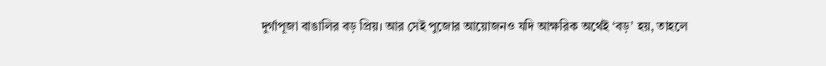দুর্গাপূজা বাঙালির বড় প্রিয়। আর সেই পুজোর আয়োজনও যদি আক্ষরিক অর্থেই ‘বড়’ হয়, তাহলে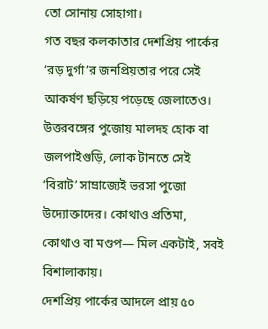তো সোনায় সোহাগা।
গত বছর কলকাতার দেশপ্রিয় পার্কের ‘ব়ড় দুর্গা’র জনপ্রিয়তার পরে সেই আকর্ষণ ছড়িয়ে পড়েছে জেলাতেও। উত্তরবঙ্গের পুজোয় মালদহ হোক বা জলপাইগুড়ি, লোক টানতে সেই ‘বিরাট’ সাম্রাজ্যেই ভরসা পুজো উদ্যোক্তাদের। কোথাও প্রতিমা, কোথাও বা মণ্ডপ— মিল একটাই, সবই বিশালাকায়।
দেশপ্রিয় পার্কের আদলে প্রায় ৫০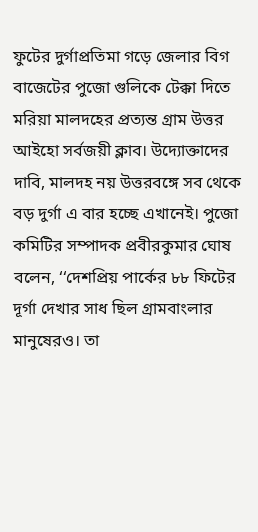ফুটের দুর্গাপ্রতিমা গড়ে জেলার বিগ বাজেটের পুজো গুলিকে টেক্কা দিতে মরিয়া মালদহের প্রত্যন্ত গ্রাম উত্তর আইহো সর্বজয়ী ক্লাব। উদ্যোক্তাদের দাবি, মালদহ নয় উত্তরবঙ্গে সব থেকে বড় দুর্গা এ বার হচ্ছে এখানেই। পুজো কমিটির সম্পাদক প্রবীরকুমার ঘোষ বলেন, ‘‘দেশপ্রিয় পার্কের ৮৮ ফিটের দূর্গা দেখার সাধ ছিল গ্রামবাংলার মানুষেরও। তা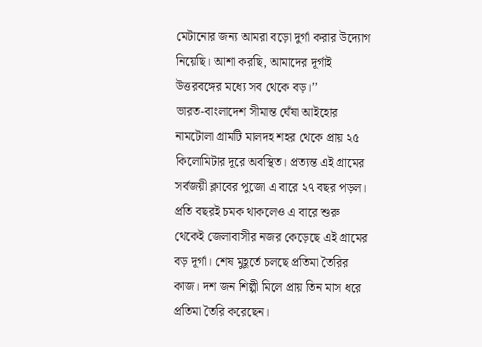মেটানোর জন্য আমরা বড়ো দুর্গা করার উদ্যোগ নিয়েছি। আশা করছি, আমাদের দূর্গাই উত্তরবঙ্গের মধ্যে সব থেকে বড়।’’
ভারত-বাংলাদেশ সীমান্ত ঘেঁষা আইহোর নামটোলা গ্রামটি মালদহ শহর থেকে প্রায় ২৫ কিলোমিটার দূরে অবস্থিত। প্রত্যন্ত এই গ্রামের সর্বজয়ী ক্লাবের পুজো এ বারে ২৭ বছর পড়ল। প্রতি বছরই চমক থাকলেও এ বারে শুরু থেকেই জেলাবাসীর নজর কেড়েছে এই গ্রামের বড় দূর্গা। শেষ মুহূর্তে চলছে প্রতিমা তৈরির কাজ। দশ জন শিল্পী মিলে প্রায় তিন মাস ধরে প্রতিমা তৈরি করেছেন।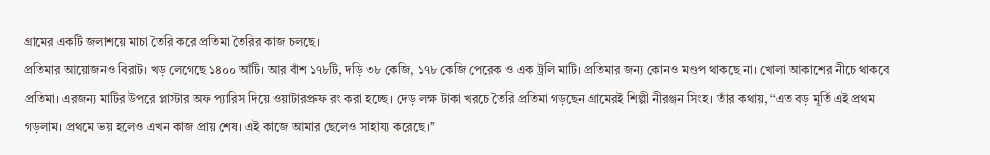গ্রামের একটি জলাশয়ে মাচা তৈরি করে প্রতিমা তৈরির কাজ চলছে।
প্রতিমার আয়োজনও বিরাট। খড় লেগেছে ১৪০০ আঁটি। আর বাঁশ ১৭৮টি, দড়ি ৩৮ কেজি, ১৭৮ কেজি পেরেক ও এক ট্রলি মাটি। প্রতিমার জন্য কোনও মণ্ডপ থাকছে না। খোলা আকাশের নীচে থাকবে প্রতিমা। এরজন্য মাটির উপরে প্লাস্টার অফ প্যারিস দিয়ে ওয়াটারপ্রুফ রং করা হচ্ছে। দেড় লক্ষ টাকা খরচে তৈরি প্রতিমা গড়ছেন গ্রামেরই শিল্পী নীরঞ্জন সিংহ। তাঁর কথায়, ‘‘এত বড় মূর্তি এই প্রথম গড়লাম। প্রথমে ভয় হলেও এখন কাজ প্রায় শেষ। এই কাজে আমার ছেলেও সাহায্য করেছে।’’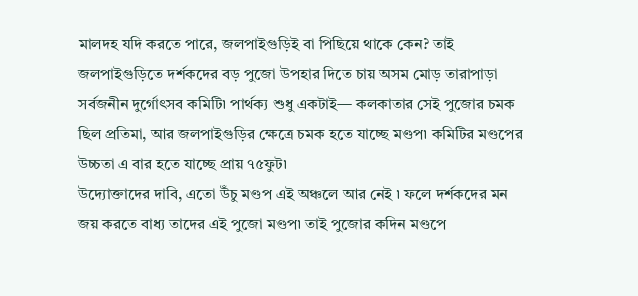মালদহ যদি করতে পারে, জলপাইগুড়িই বা পিছিয়ে থাকে কেন? তাই জলপাইগুড়িতে দর্শকদের বড় পুজো উপহার দিতে চায় অসম মোড় তারাপাড়া সর্বজনীন দুর্গোৎসব কমিটি৷ পার্থক্য শুধু একটাই— কলকাতার সেই পুজোর চমক ছিল প্রতিমা, আর জলপাইগুড়ির ক্ষেত্রে চমক হতে যাচ্ছে মণ্ডপ৷ কমিটির মণ্ডপের উচ্চতা এ বার হতে যাচ্ছে প্রায় ৭৫ফুট৷
উদ্যোক্তাদের দাবি, এতো উঁচু মণ্ডপ এই অঞ্চলে আর নেই ৷ ফলে দর্শকদের মন জয় করতে বাধ্য তাদের এই পুজো মণ্ডপ৷ তাই পুজোর কদিন মণ্ডপে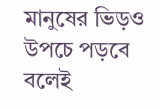মানুষের ভিড়ও উপচে পড়বে বলেই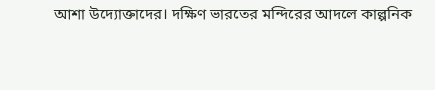আশা উদ্যোক্তাদের। দক্ষিণ ভারতের মন্দিরের আদলে কাল্পনিক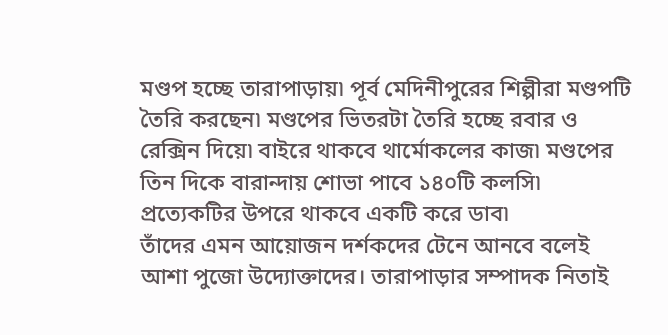মণ্ডপ হচ্ছে তারাপাড়ায়৷ পূর্ব মেদিনীপুরের শিল্পীরা মণ্ডপটি তৈরি করছেন৷ মণ্ডপের ভিতরটা তৈরি হচ্ছে রবার ও রেক্সিন দিয়ে৷ বাইরে থাকবে থার্মোকলের কাজ৷ মণ্ডপের তিন দিকে বারান্দায় শোভা পাবে ১৪০টি কলসি৷ প্রত্যেকটির উপরে থাকবে একটি করে ডাব৷
তাঁদের এমন আয়োজন দর্শকদের টেনে আনবে বলেই আশা পুজো উদ্যোক্তাদের। তারাপাড়ার সম্পাদক নিতাই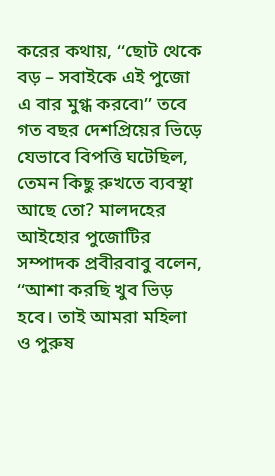করের কথায়, ‘‘ছোট থেকে বড় – সবাইকে এই পুজো এ বার মুগ্ধ করবে৷’’ তবে গত বছর দেশপ্রিয়ের ভিড়ে যেভাবে বিপত্তি ঘটেছিল, তেমন কিছু রুখতে ব্যবস্থা আছে তো? মালদহের আইহোর পুজোটির সম্পাদক প্রবীরবাবু বলেন, ‘‘আশা করছি খুব ভিড় হবে। তাই আমরা মহিলা ও পুরুষ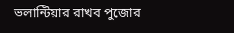ভলান্টিয়ার রাখব পুজোর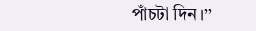পাঁচটা দিন।’’